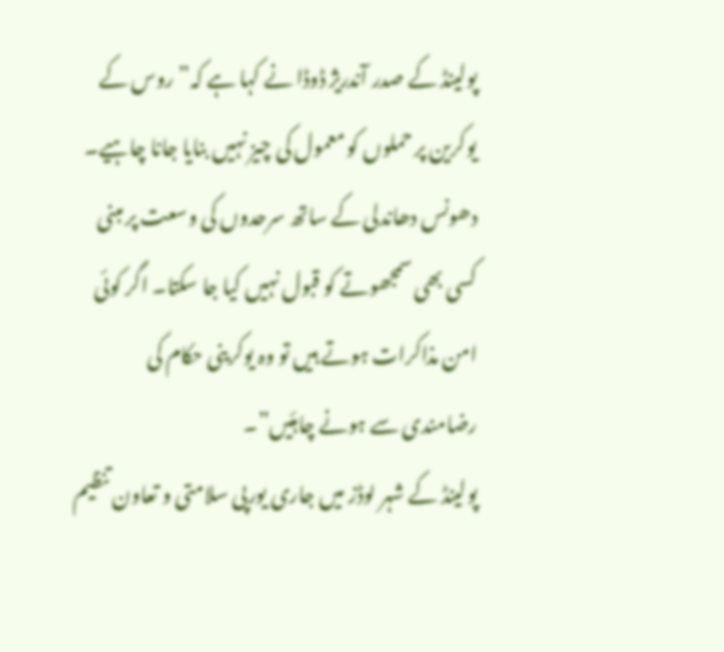پولینڈ کے صدر آندریژ ڈوڈا نے کہا ہے کہ” روس کے یوکرین پر حملوں کو معمول کی چیز نہیں بنایا جانا چاہیے۔ دھونس دھاندلی کے ساتھ سرحدوں کی وسعت پر مبنی کسی بھی سمجھوتے کو قبول نہیں کیا جا سکتا۔ اگر کوئی امن مذاکرات ہوتے ہیں تو وہ یوکرینی حکام کی رضامندی سے ہونے چاہئیں”۔
پولینڈ کے شہر لوڈز میں جاری یورپی سلامتی و تعاون تنظیم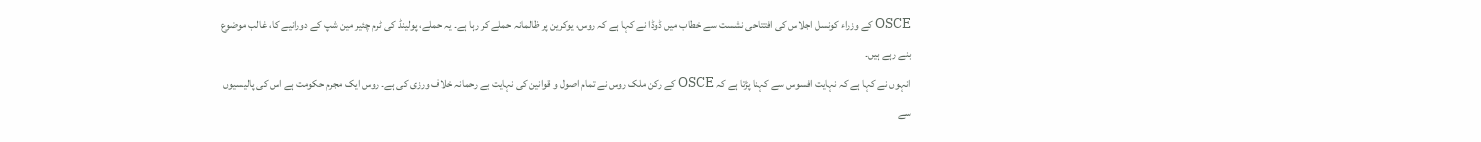OSCE کے وزراء کونسل اجلاس کی افتتاحی نشست سے خطاب میں ڈوڈا نے کہا ہے کہ روس، یوکرین پر ظالمانہ حملے کر رہا ہے۔ یہ حملے، پولینڈ کی ٹرم چئیر مین شپ کے دورانیے کا، غالب موضوع بنے رہے ہیں۔
انہوں نے کہا ہے کہ نہایت افسوس سے کہنا پڑتا ہے کہ OSCE کے رکن ملک روس نے تمام اصول و قوانین کی نہایت بے رحمانہ خلاف ورزی کی ہے۔ روس ایک مجرم حکومت ہے اس کی پالیسیوں سے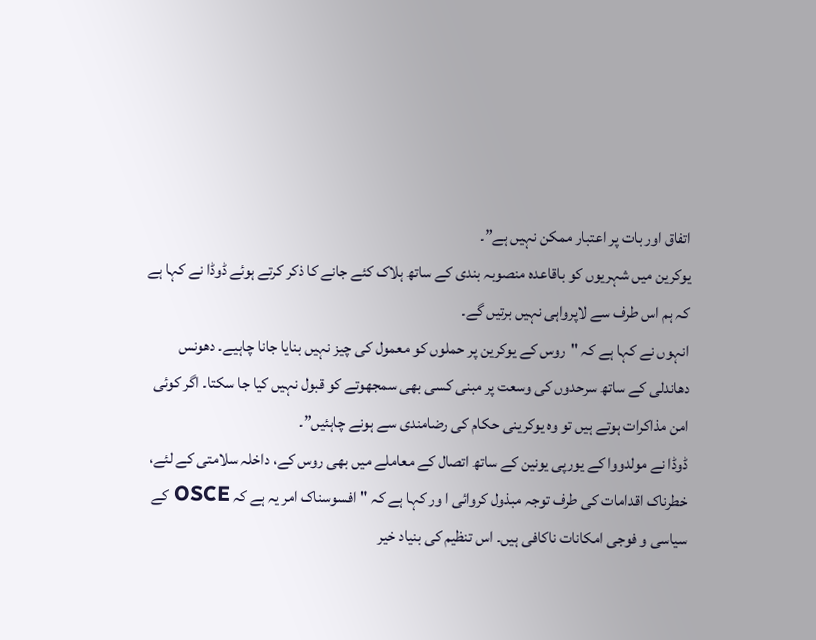اتفاق اور بات پر اعتبار ممکن نہیں ہے”۔
یوکرین میں شہریوں کو باقاعدہ منصوبہ بندی کے ساتھ ہلاک کئے جانے کا ذکر کرتے ہوئے ڈوڈا نے کہا ہے کہ ہم اس طرف سے لاپرواہی نہیں برتیں گے۔
انہوں نے کہا ہے کہ "روس کے یوکرین پر حملوں کو معمول کی چیز نہیں بنایا جانا چاہیے۔ دھونس دھاندلی کے ساتھ سرحدوں کی وسعت پر مبنی کسی بھی سمجھوتے کو قبول نہیں کیا جا سکتا۔ اگر کوئی امن مذاکرات ہوتے ہیں تو وہ یوکرینی حکام کی رضامندی سے ہونے چاہئیں”۔
ڈوڈا نے مولدووا کے یورپی یونین کے ساتھ اتصال کے معاملے میں بھی روس کے، داخلہ سلامتی کے لئے، خطرناک اقدامات کی طرف توجہ مبذول کروائی ا ور کہا ہے کہ "افسوسناک امر یہ ہے کہ OSCE کے سیاسی و فوجی امکانات ناکافی ہیں۔ اس تنظیم کی بنیاد خیر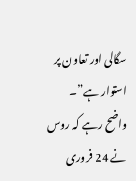سگالی اور تعاون پر استوار ہے”۔
واضح رہے کہ روس نے 24 فروری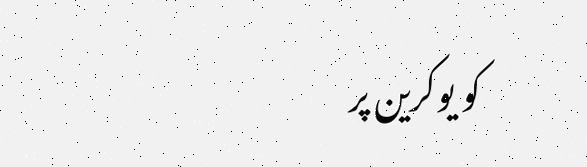کو یوکرین پر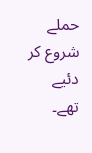حملے شروع کر دئیے تھے۔